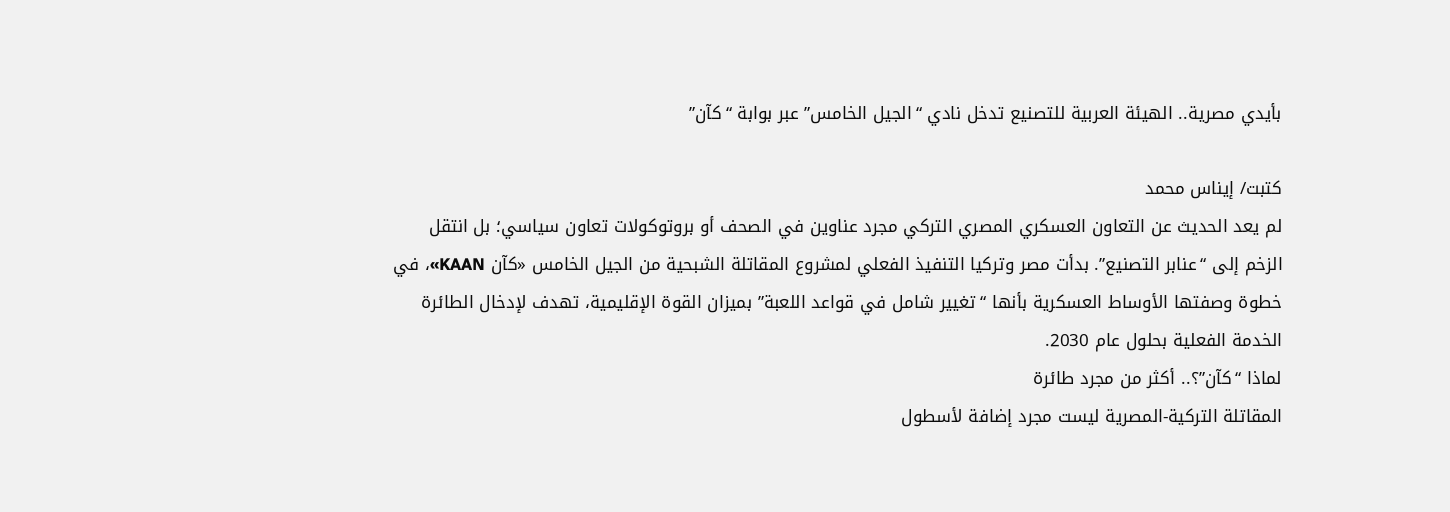بأيدي مصرية.. الهيئة العربية للتصنيع تدخل نادي “الجيل الخامس” عبر بوابة “كآن”

كتبت/ إيناس محمد
لم يعد الحديث عن التعاون العسكري المصري التركي مجرد عناوين في الصحف أو بروتوكولات تعاون سياسي؛ بل انتقل الزخم إلى “عنابر التصنيع”. بدأت مصر وتركيا التنفيذ الفعلي لمشروع المقاتلة الشبحية من الجيل الخامس «كآن KAAN»، في خطوة وصفتها الأوساط العسكرية بأنها “تغيير شامل في قواعد اللعبة” بميزان القوة الإقليمية، تهدف لإدخال الطائرة الخدمة الفعلية بحلول عام 2030.
لماذا “كآن”؟.. أكثر من مجرد طائرة
المقاتلة التركية-المصرية ليست مجرد إضافة لأسطول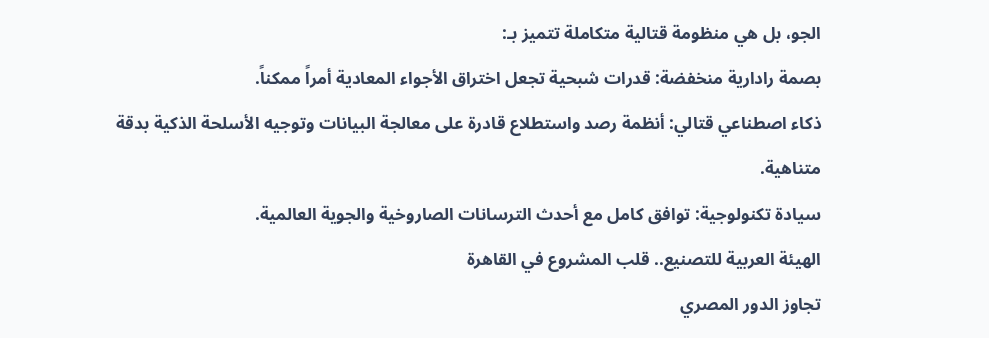الجو، بل هي منظومة قتالية متكاملة تتميز بـ:
بصمة رادارية منخفضة: قدرات شبحية تجعل اختراق الأجواء المعادية أمراً ممكناً.
ذكاء اصطناعي قتالي: أنظمة رصد واستطلاع قادرة على معالجة البيانات وتوجيه الأسلحة الذكية بدقة متناهية.
سيادة تكنولوجية: توافق كامل مع أحدث الترسانات الصاروخية والجوية العالمية.
الهيئة العربية للتصنيع.. قلب المشروع في القاهرة
تجاوز الدور المصري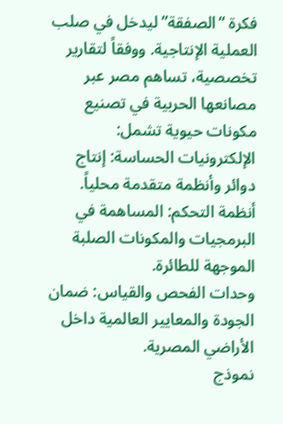فكرة “الصفقة” ليدخل في صلب العملية الإنتاجية. ووفقاً لتقارير تخصصية، تساهم مصر عبر مصانعها الحربية في تصنيع مكونات حيوية تشمل:
الإلكترونيات الحساسة: إنتاج دوائر وأنظمة متقدمة محلياً.
أنظمة التحكم: المساهمة في البرمجيات والمكونات الصلبة الموجهة للطائرة.
وحدات الفحص والقياس: ضمان الجودة والمعايير العالمية داخل الأراضي المصرية.
نموذج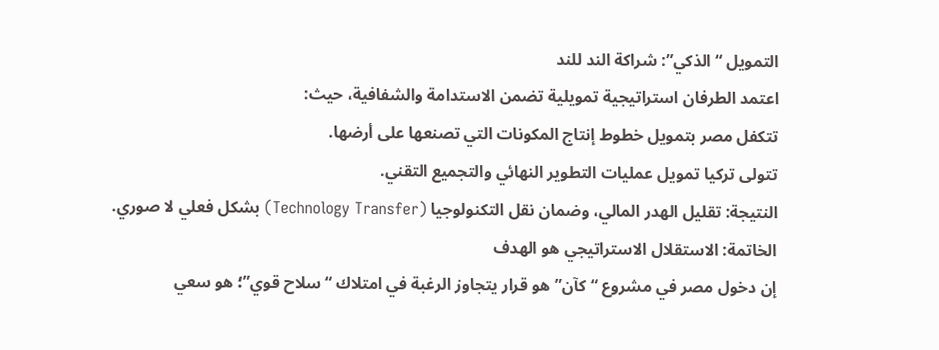التمويل “الذكي”: شراكة الند للند
اعتمد الطرفان استراتيجية تمويلية تضمن الاستدامة والشفافية، حيث:
تتكفل مصر بتمويل خطوط إنتاج المكونات التي تصنعها على أرضها.
تتولى تركيا تمويل عمليات التطوير النهائي والتجميع التقني.
النتيجة: تقليل الهدر المالي، وضمان نقل التكنولوجيا (Technology Transfer) بشكل فعلي لا صوري.
الخاتمة: الاستقلال الاستراتيجي هو الهدف
إن دخول مصر في مشروع “كآن” هو قرار يتجاوز الرغبة في امتلاك “سلاح قوي”؛ هو سعي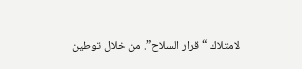لامتلاك “قرار السلاح”. من خلال توطين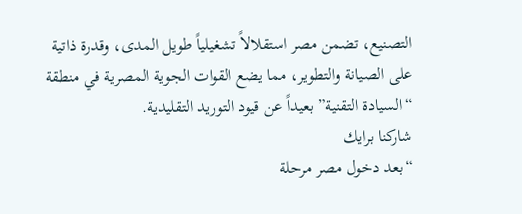التصنيع، تضمن مصر استقلالاً تشغيلياً طويل المدى، وقدرة ذاتية على الصيانة والتطوير، مما يضع القوات الجوية المصرية في منطقة “السيادة التقنية” بعيداً عن قيود التوريد التقليدية.
شاركنا برايك
“بعد دخول مصر مرحلة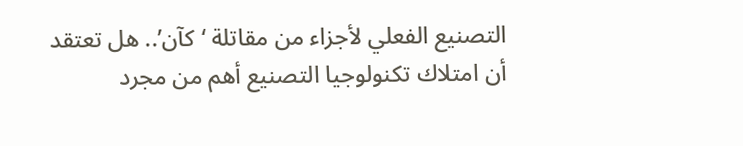التصنيع الفعلي لأجزاء من مقاتلة ‘كآن’.. هل تعتقد أن امتلاك تكنولوجيا التصنيع أهم من مجرد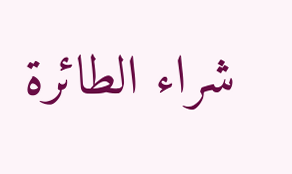شراء الطائرة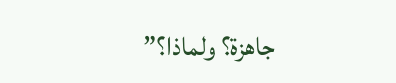جاهزة؟ ولماذا؟”